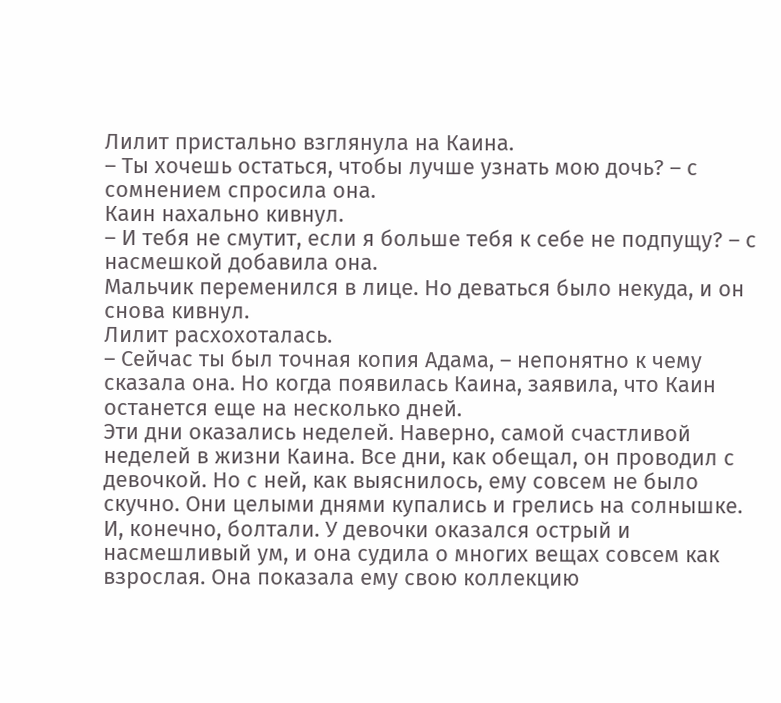Лилит пристально взглянула на Каина.
– Ты хочешь остаться, чтобы лучше узнать мою дочь? – с сомнением спросила она.
Каин нахально кивнул.
– И тебя не смутит, если я больше тебя к себе не подпущу? – с насмешкой добавила она.
Мальчик переменился в лице. Но деваться было некуда, и он снова кивнул.
Лилит расхохоталась.
– Сейчас ты был точная копия Адама, – непонятно к чему сказала она. Но когда появилась Каина, заявила, что Каин останется еще на несколько дней.
Эти дни оказались неделей. Наверно, самой счастливой неделей в жизни Каина. Все дни, как обещал, он проводил с девочкой. Но с ней, как выяснилось, ему совсем не было скучно. Они целыми днями купались и грелись на солнышке. И, конечно, болтали. У девочки оказался острый и насмешливый ум, и она судила о многих вещах совсем как взрослая. Она показала ему свою коллекцию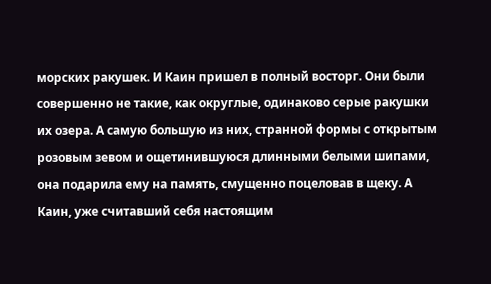морских ракушек. И Каин пришел в полный восторг. Они были совершенно не такие, как округлые, одинаково серые ракушки их озера. А самую большую из них, странной формы с открытым розовым зевом и ощетинившуюся длинными белыми шипами, она подарила ему на память, смущенно поцеловав в щеку. А Каин, уже считавший себя настоящим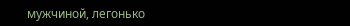мужчиной, легонько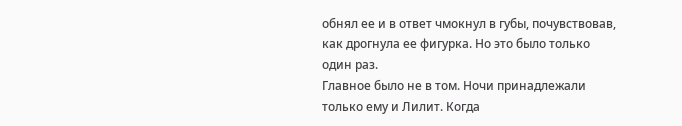обнял ее и в ответ чмокнул в губы, почувствовав, как дрогнула ее фигурка. Но это было только один раз.
Главное было не в том. Ночи принадлежали только ему и Лилит. Когда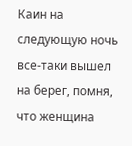Каин на следующую ночь все-таки вышел на берег, помня, что женщина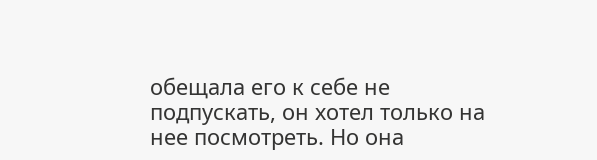обещала его к себе не подпускать, он хотел только на нее посмотреть. Но она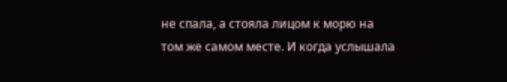не спала, а стояла лицом к морю на том же самом месте. И когда услышала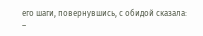его шаги, повернувшись, с обидой сказала:
–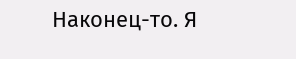Наконец-то. Я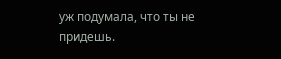уж подумала, что ты не придешь.